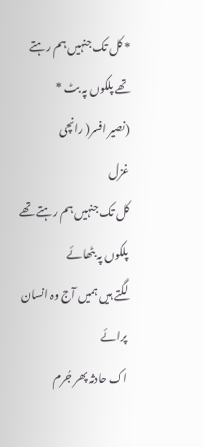* کل تک جنہیں ہم رہتے تھے پلکوں پہ بٹ *
(نصیر افسر( رانچی
غزل
کل تک جنہیں ہم رہتے تھے پلکوں پہ بٹھائے
لگتے ہیں ہمیں آج وہ انسان پرائے
اک حادثہ پھر جُرم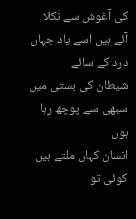کی آغوش سے نکلا
آئے ہیں اسے یاد جہاں درد کے سائے
شیطان کی بستی میں سبھی سے پوچھ رہا ہوں
انسان کہاں ملتے ہیں کوئی تو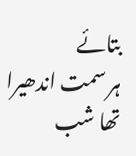بتائے
ہر سمت اندھیرا تھا شب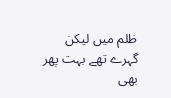ظلم میں لیکن
گہرے تھے بہت پھر بھی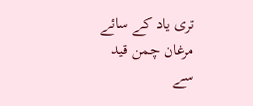تری یاد کے سائے
مرغان چمن قید سے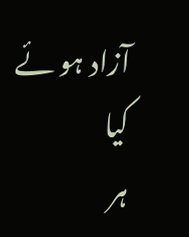آزاد ہو ئے کیا
ہر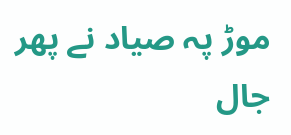موڑ پہ صیاد نے پھر جال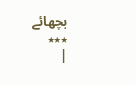بچھائے
٭٭٭
|